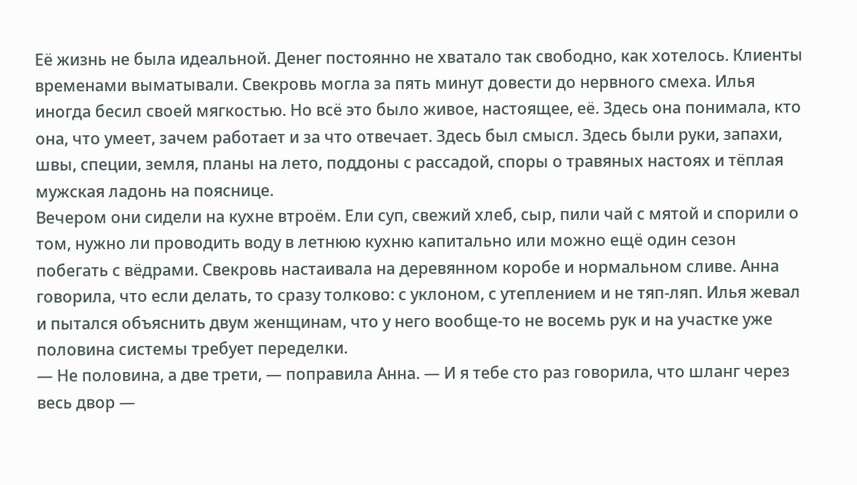Её жизнь не была идеальной. Денег постоянно не хватало так свободно, как хотелось. Клиенты временами выматывали. Свекровь могла за пять минут довести до нервного смеха. Илья иногда бесил своей мягкостью. Но всё это было живое, настоящее, её. Здесь она понимала, кто она, что умеет, зачем работает и за что отвечает. Здесь был смысл. Здесь были руки, запахи, швы, специи, земля, планы на лето, поддоны с рассадой, споры о травяных настоях и тёплая мужская ладонь на пояснице.
Вечером они сидели на кухне втроём. Ели суп, свежий хлеб, сыр, пили чай с мятой и спорили о том, нужно ли проводить воду в летнюю кухню капитально или можно ещё один сезон побегать с вёдрами. Свекровь настаивала на деревянном коробе и нормальном сливе. Анна говорила, что если делать, то сразу толково: с уклоном, с утеплением и не тяп-ляп. Илья жевал и пытался объяснить двум женщинам, что у него вообще-то не восемь рук и на участке уже половина системы требует переделки.
— Не половина, а две трети, — поправила Анна. — И я тебе сто раз говорила, что шланг через весь двор —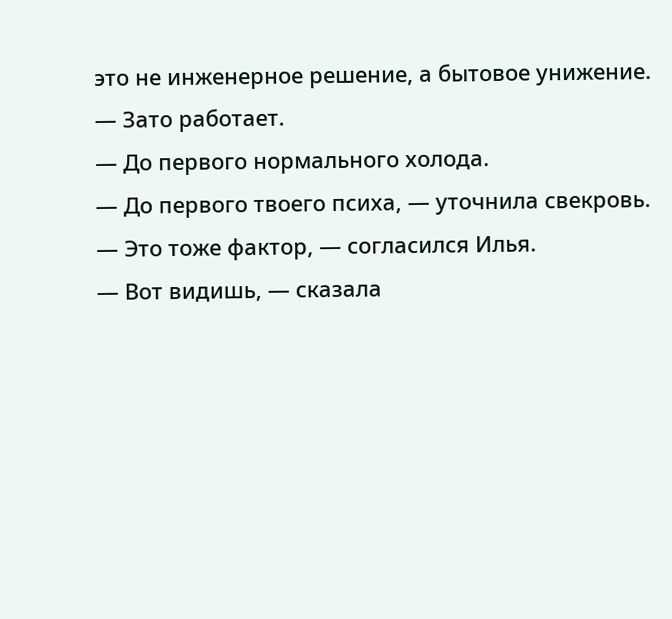это не инженерное решение, а бытовое унижение.
— Зато работает.
— До первого нормального холода.
— До первого твоего психа, — уточнила свекровь.
— Это тоже фактор, — согласился Илья.
— Вот видишь, — сказала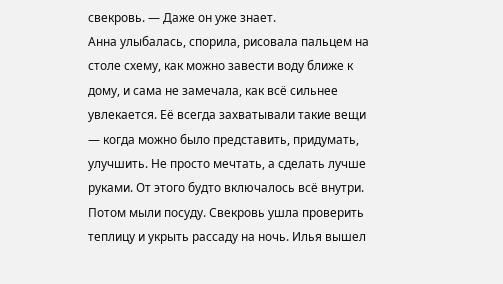свекровь. — Даже он уже знает.
Анна улыбалась, спорила, рисовала пальцем на столе схему, как можно завести воду ближе к дому, и сама не замечала, как всё сильнее увлекается. Её всегда захватывали такие вещи — когда можно было представить, придумать, улучшить. Не просто мечтать, а сделать лучше руками. От этого будто включалось всё внутри.
Потом мыли посуду. Свекровь ушла проверить теплицу и укрыть рассаду на ночь. Илья вышел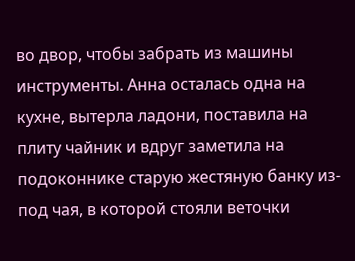во двор, чтобы забрать из машины инструменты. Анна осталась одна на кухне, вытерла ладони, поставила на плиту чайник и вдруг заметила на подоконнике старую жестяную банку из-под чая, в которой стояли веточки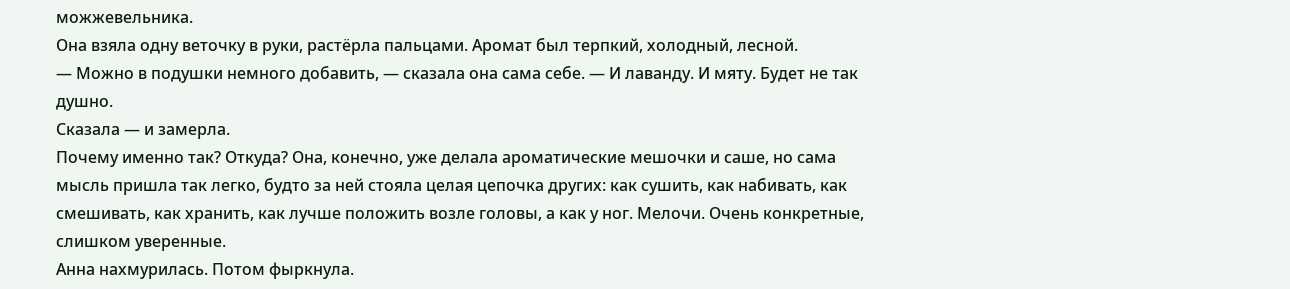можжевельника.
Она взяла одну веточку в руки, растёрла пальцами. Аромат был терпкий, холодный, лесной.
— Можно в подушки немного добавить, — сказала она сама себе. — И лаванду. И мяту. Будет не так душно.
Сказала — и замерла.
Почему именно так? Откуда? Она, конечно, уже делала ароматические мешочки и саше, но сама мысль пришла так легко, будто за ней стояла целая цепочка других: как сушить, как набивать, как смешивать, как хранить, как лучше положить возле головы, а как у ног. Мелочи. Очень конкретные, слишком уверенные.
Анна нахмурилась. Потом фыркнула.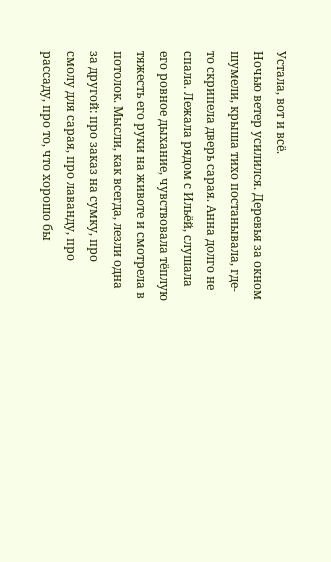Устала, вот и всё.
Ночью ветер усилился. Деревья за окном шумели, крыша тихо постанывала, где-то скрипела дверь сарая. Анна долго не спала. Лежала рядом с Ильёй, слушала его ровное дыхание, чувствовала тёплую тяжесть его руки на животе и смотрела в потолок. Мысли, как всегда, лезли одна за другой: про заказ на сумку, про смолу для сарая, про лаванду, про рассаду, про то, что хорошо бы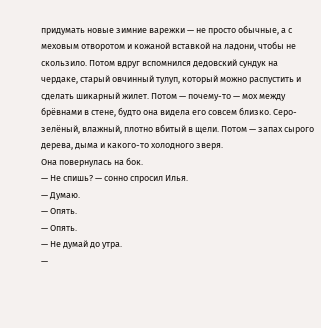придумать новые зимние варежки — не просто обычные, а с меховым отворотом и кожаной вставкой на ладони, чтобы не скользило. Потом вдруг вспомнился дедовский сундук на чердаке, старый овчинный тулуп, который можно распустить и сделать шикарный жилет. Потом — почему-то — мох между брёвнами в стене, будто она видела его совсем близко. Серо-зелёный, влажный, плотно вбитый в щели. Потом — запах сырого дерева, дыма и какого-то холодного зверя.
Она повернулась на бок.
— Не спишь? — сонно спросил Илья.
— Думаю.
— Опять.
— Опять.
— Не думай до утра.
—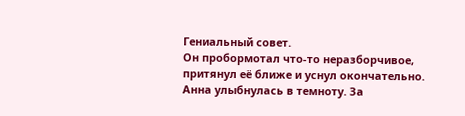Гениальный совет.
Он пробормотал что-то неразборчивое, притянул её ближе и уснул окончательно. Анна улыбнулась в темноту. За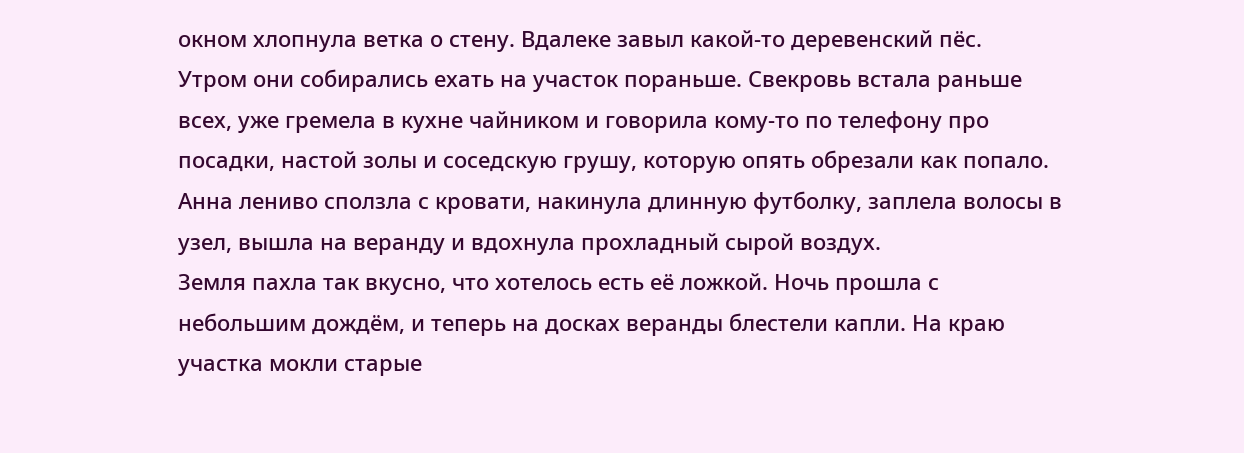окном хлопнула ветка о стену. Вдалеке завыл какой-то деревенский пёс.
Утром они собирались ехать на участок пораньше. Свекровь встала раньше всех, уже гремела в кухне чайником и говорила кому-то по телефону про посадки, настой золы и соседскую грушу, которую опять обрезали как попало. Анна лениво сползла с кровати, накинула длинную футболку, заплела волосы в узел, вышла на веранду и вдохнула прохладный сырой воздух.
Земля пахла так вкусно, что хотелось есть её ложкой. Ночь прошла с небольшим дождём, и теперь на досках веранды блестели капли. На краю участка мокли старые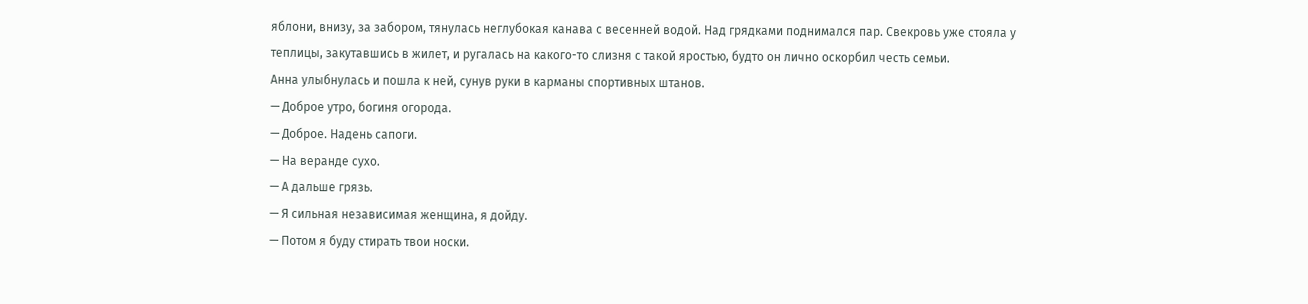яблони, внизу, за забором, тянулась неглубокая канава с весенней водой. Над грядками поднимался пар. Свекровь уже стояла у теплицы, закутавшись в жилет, и ругалась на какого-то слизня с такой яростью, будто он лично оскорбил честь семьи.
Анна улыбнулась и пошла к ней, сунув руки в карманы спортивных штанов.
— Доброе утро, богиня огорода.
— Доброе. Надень сапоги.
— На веранде сухо.
— А дальше грязь.
— Я сильная независимая женщина, я дойду.
— Потом я буду стирать твои носки.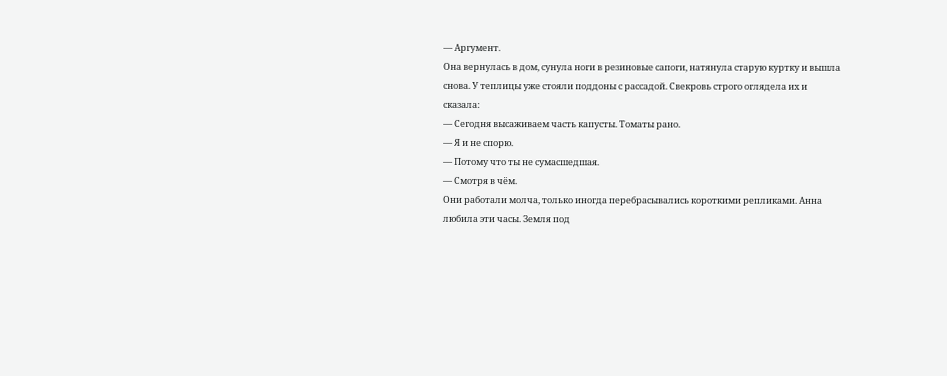— Аргумент.
Она вернулась в дом, сунула ноги в резиновые сапоги, натянула старую куртку и вышла снова. У теплицы уже стояли поддоны с рассадой. Свекровь строго оглядела их и сказала:
— Сегодня высаживаем часть капусты. Томаты рано.
— Я и не спорю.
— Потому что ты не сумасшедшая.
— Смотря в чём.
Они работали молча, только иногда перебрасывались короткими репликами. Анна любила эти часы. Земля под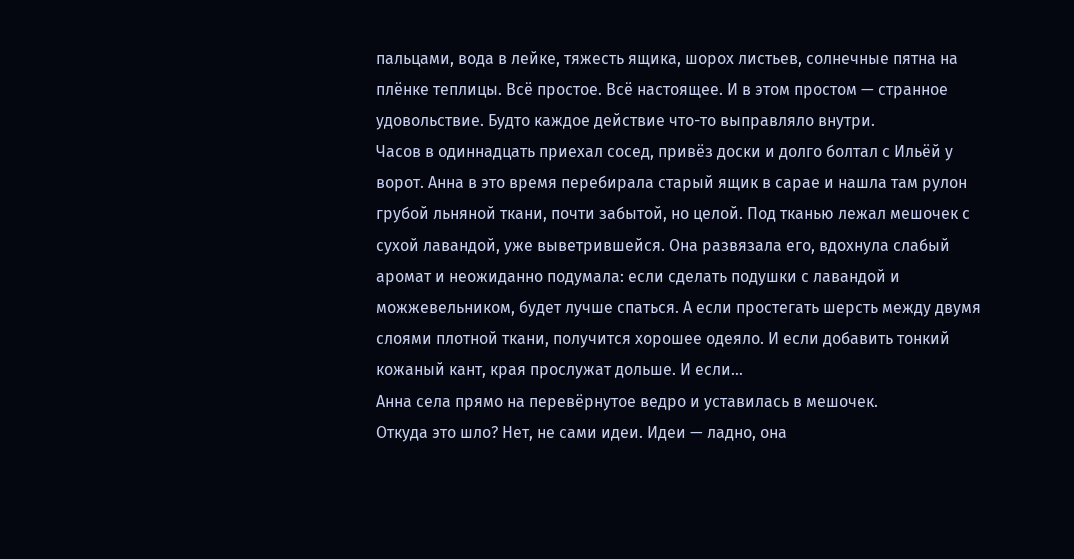пальцами, вода в лейке, тяжесть ящика, шорох листьев, солнечные пятна на плёнке теплицы. Всё простое. Всё настоящее. И в этом простом — странное удовольствие. Будто каждое действие что-то выправляло внутри.
Часов в одиннадцать приехал сосед, привёз доски и долго болтал с Ильёй у ворот. Анна в это время перебирала старый ящик в сарае и нашла там рулон грубой льняной ткани, почти забытой, но целой. Под тканью лежал мешочек с сухой лавандой, уже выветрившейся. Она развязала его, вдохнула слабый аромат и неожиданно подумала: если сделать подушки с лавандой и можжевельником, будет лучше спаться. А если простегать шерсть между двумя слоями плотной ткани, получится хорошее одеяло. И если добавить тонкий кожаный кант, края прослужат дольше. И если…
Анна села прямо на перевёрнутое ведро и уставилась в мешочек.
Откуда это шло? Нет, не сами идеи. Идеи — ладно, она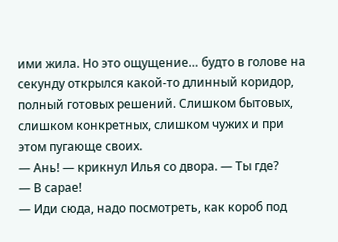ими жила. Но это ощущение… будто в голове на секунду открылся какой-то длинный коридор, полный готовых решений. Слишком бытовых, слишком конкретных, слишком чужих и при этом пугающе своих.
— Ань! — крикнул Илья со двора. — Ты где?
— В сарае!
— Иди сюда, надо посмотреть, как короб под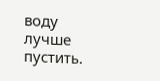воду лучше пустить.